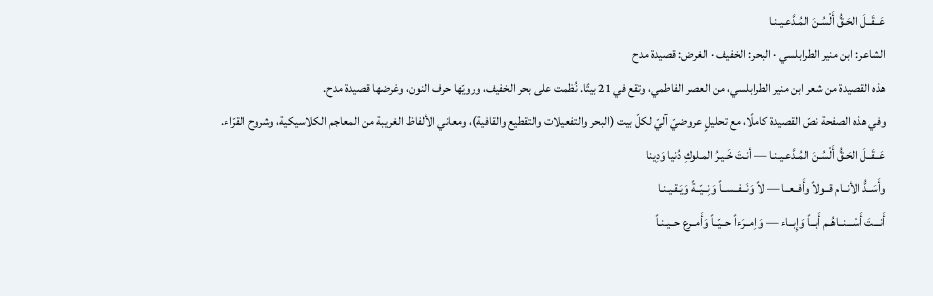عَــقَــلَ الحَـقُّ أَلْسُـنَ المُـدَّعـيـنـا
الشاعر: ابن منير الطرابلسي · البحر: الخفيف · الغرض: قصيدة مدح
هذه القصيدة من شعر ابن منير الطرابلسي، من العصر الفاطمي، وتقع في 21 بيتًا. نُظمت على بحر الخفيف، ورويّها حرف النون، وغرضها قصيدة مدح.
وفي هذه الصفحة نصّ القصيدة كاملًا، مع تحليلٍ عروضيّ آليّ لكلّ بيت (البحر والتفعيلات والتقطيع والقافية)، ومعاني الألفاظ الغريبة من المعاجم الكلاسيكية، وشروح القرّاء.
عَــقَــلَ الحَـقُّ أَلْسُـنَ المُـدَّعـيـنـا — أنـتَ خَـيـرُ المـلوكِ دُنيا وَدِينا
وأَسَــدُّ الأنــام قــولاً وأَفــعــا — لاً وَنَــفــســاً وَنِــيّــةً وَيَـقـيـنـا
أَنـــتَ أَسْـــنــاهُــم أَبــاً وَإِبــاء — وَاِمــرَءاً حــيّــاً وَأَمــرع حــيـنـاً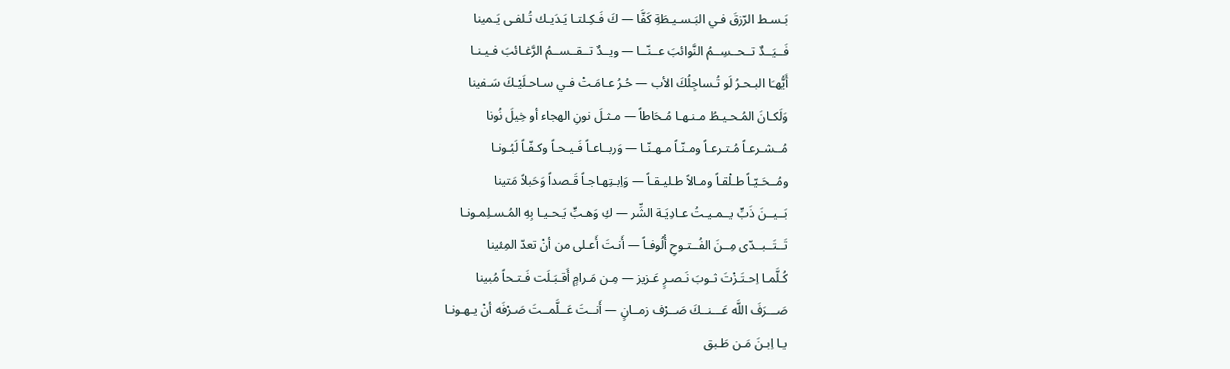بَـسـط الرّزقَ فـي البَـسـيـطَةِ كَفَّا — كَ فَـكِـلتـا يَـدَيـك تُـلفـى يَـمينا
فَــيَــدٌ تــحــسِــمُ النَّوائبَ عــنّــا — ويــدٌ تــقــســمُ الرَّغـائبَ فـيـنـا
أَيُّهـَا البـحـرُ لَو تُـساجِلُكَ الأب — حُـرُ عـامَـتْ فـي سـاحـلَيْـكَ سَـفينا
وَلَكـانَ المُـحـيـطُ مـنـهـا مُـحَاطاً — مـثـلَ نونِ الهجاء أو خِيلَ نُونا
مُــشـرعـاً مُـتـرعـاً ومـنّـاً مـهـنّـا — وَربــاعـاً فَـيـحـاً وكـفّـاً لَبُـونـا
ومُــحَـيّـاً طـلْقـاً ومـالاً طـليـقـاً — وَاِبـتِهـاجـاً قَـصداً وَحَبلاً مَتينا
بَــيــنَ ذَبٍّ يــمـيـتُ عـادِيَـة الشِّر — كِ وَهـبٍّ يَـحـيـا بِهِ المُـسـلِمـونـا
تَــتَــبــدّى مِــنَ الفُــتـوحِ أُلُوفـاً — أَنـتَ أَعـلى من أنْ تعدّ المِئينا
كُـلَّمـا اِحـتَـزْتَ ثـوبَ نَـصـرٍ عَـزيز — مِـن مَـرامٍ أَقـبَـلَت فَـتـحاً مُبينا
صَـــرَفَ اللَّه عَـــنــكَ صَــرْف زمــانٍ — أَنــتَ عَــلَّمــتَ صَـرْفَه أنْ يـهـونـا
يـا اِبـنَ مَـن طَـبق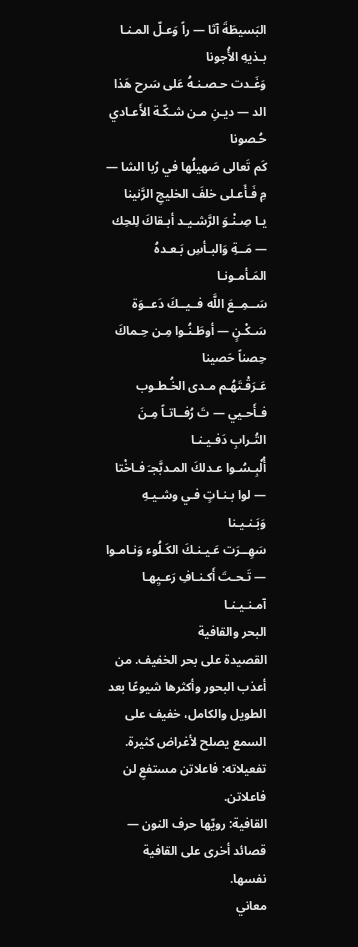البَسيطَةَ آثا — راً وَعـلّ المـنـا بـذيهِ الأُجونا
وَغَـدت حـصـنـهُ عَلى سَرح هَذا الد — ديـنِ مـن شـكّـة الأَعـادي حُـصونا
كَم تَعالى صَهيلُها في رُبا الشا — مِ فَـأَعـلى خلفَ الخليجِ الرَّنينا
يـا صِـنْـوَ الرَّشـيـد أبـقاكَ لِلحِك — مَــةِ وَالبـأسِ بَـعـدهُ المَـأمـونـا
سَــمِــعَ اللَّه فــيــكَ دَعــوَة سَـكْـنٍ — أوطَـنُـوا مِـن حِـماكَ حِصناً حَصينا
عَـرَقْـتَهُـم مـدى الخُـطـوب فـأَحـيي — تَ رُفــاتـاً مِـنَ التُـرابِ دَفـيـنـا
أُلْبِـسُـوا عـدلكَ المـدبَّجـَ فـاخْتا — لوا بـنـاتٍ فـي وشـيـهِ وَبَـنـيـنا
سَهِــرَت عَـيـنـكَ الكَـلُوء وَنـامـوا — تَـحـتَ أَكـنـافِ رَعـيِهـا آمـنـيـنـا
البحر والقافية
القصيدة على بحر الخفيف. من أعذب البحور وأكثرها شيوعًا بعد الطويل والكامل، خفيف على السمع يصلح لأغراض كثيرة.
تفعيلاته: فاعلاتن مستفعِ لن فاعلاتن.
القافية: رويّها حرف النون — قصائد أخرى على القافية نفسها.
معاني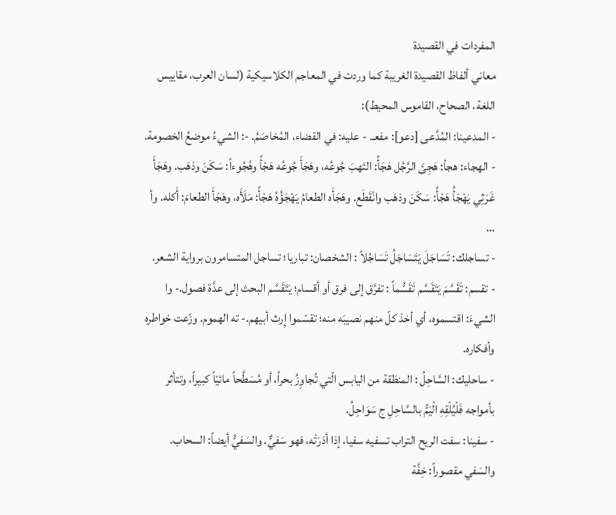المفردات في القصيدة
معاني ألفاظ القصيدة الغريبة كما وردت في المعاجم الكلاسيكية (لسان العرب، مقاييس اللغة، الصحاح، القاموس المحيط):
- المدعينا: المُدَّعى [دعو]: مفعـ. - عليه: في القضاء، المُخاصَمُ. -: الشيءُ موضعُ الخصومة.
- الهجاء: هجأ: هَجِئَ الرَّجُل هَجَأً: التَهبَ جُوعُه، وهَجَأَ جُوعُه هَجْأً وهُجُوءاً: سَكَنَ وذهَب. وهَجَأَ غَرَثِي يَهْجَأُ هَجْأً: سَكَنَ وذهَب وانْقَطَع. وهَجَأَه الطعامُ يَهْجَؤُهُ هَجْأً: مَلَأَه، وهَجَأَ الطعامَ: أَكله. وأ …
- تساجلك: تَسَاجَلَ يَتَسَاجَلُ تَسَاجُلاً : الشخصان: تباريا؛ تساجل المتسامرون برواية الشعر.
- تقسم: تَقَسَّمَ يَتَقَسَّم تَقَسُّماً : تفرَّق إلى فرق أو أقسام؛ يَتَقَسَّم البحث إلى عدَّة فصول.- وا الشيءَ: اقتسموه، أي أخذ كلّ منهم نصيبَه منه؛ تقسّموا إِرث أبيهم.- ته الهموم. وزّعت خواطره وأفكاره.
- ساحليك: السَّاحِلُ : المنظقة من اليابس الّتي تُجاوِزُ بحراً، أو مُسَطَّحاً مائيّاً كبيراً، وتتأثر بأمواجه فَلْيُلْقِهِ الْيَمُّ بالسَّاحِلِ ج سَوَاحِلُ.
- سفينا: سفت الريح التراب تسفيه سفيا، إذا أذرَتْه، فهو سَفيٌّ. والسَفيُّ أيضاً: السحاب. والسَفي مقصوراً: خِفَّة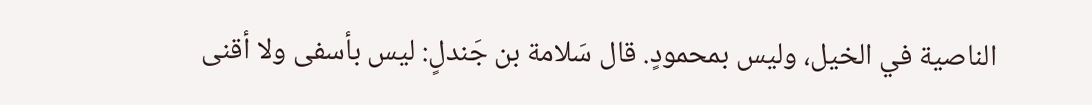الناصية في الخيل، وليس بمحمودٍ. قال سَلامة بن جَندلٍ: ليس بأسفى ولا أقنى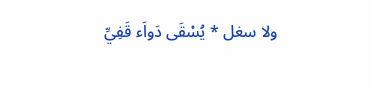ولا سغل * يُسْقَى دَواَء قَفِيِّ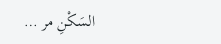السَكْنِ مر …